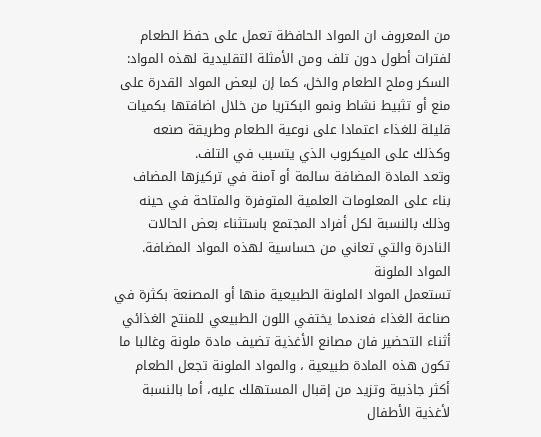من المعروف ان المواد الحافظة تعمل على حفظ الطعام لفترات أطول دون تلف ومن الأمثلة التقليدية لهذه المواد: السكر وملح الطعام والخل، كما إن لبعض المواد القدرة على منع أو تثبيط نشاط ونمو البكتريا من خلال اضافتها بكميات قليلة للغذاء اعتمادا على نوعية الطعام وطريقة صنعه وكذلك على الميكروب الذي يتسبب في التلف.
وتعد المادة المضافة سالمة أو آمنة في تركيزها المضاف بناء على المعلومات العلمية المتوفرة والمتاحة في حينه وذلك بالنسبة لكل أفراد المجتمع باستثناء بعض الحالات النادرة والتي تعاني من حساسية لهذه المواد المضافة.
المواد الملونة
تستعمل المواد الملونة الطبيعية منها أو المصنعة بكثرة في صناعة الغذاء فعندما يختفي اللون الطبيعي للمنتج الغذائي أثناء التحضير فان مصانع الأغذية تضيف مادة ملونة وغالبا ما تكون هذه المادة طبيعية ، والمواد الملونة تجعل الطعام أكثر جاذبية وتزيد من إقبال المستهلك عليه، أما بالنسبة لأغذية الأطفال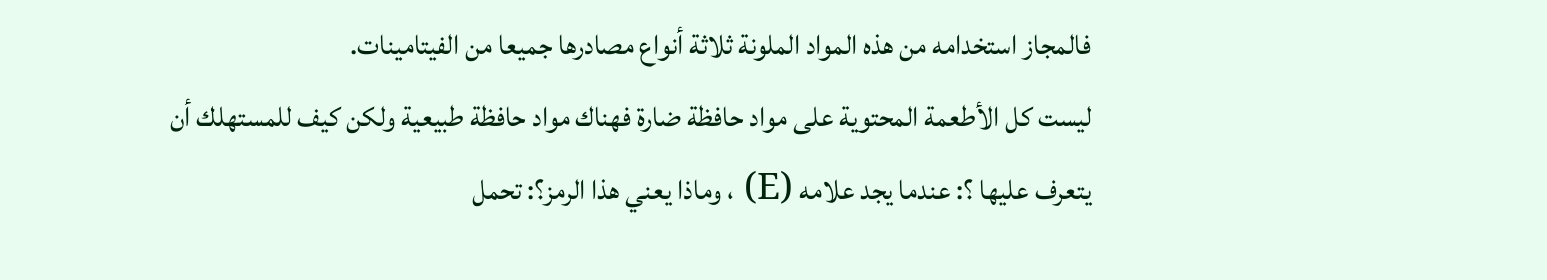فالمجاز استخدامه من هذه المواد الملونة ثلاثة أنواع مصادرها جميعا من الفيتامينات.
ليست كل الأطعمة المحتوية على مواد حافظة ضارة فهناك مواد حافظة طبيعية ولكن كيف للمستهلك أن يتعرف عليها ؟: عندما يجد علامه (E) ، وماذا يعني هذا الرمز؟: تحمل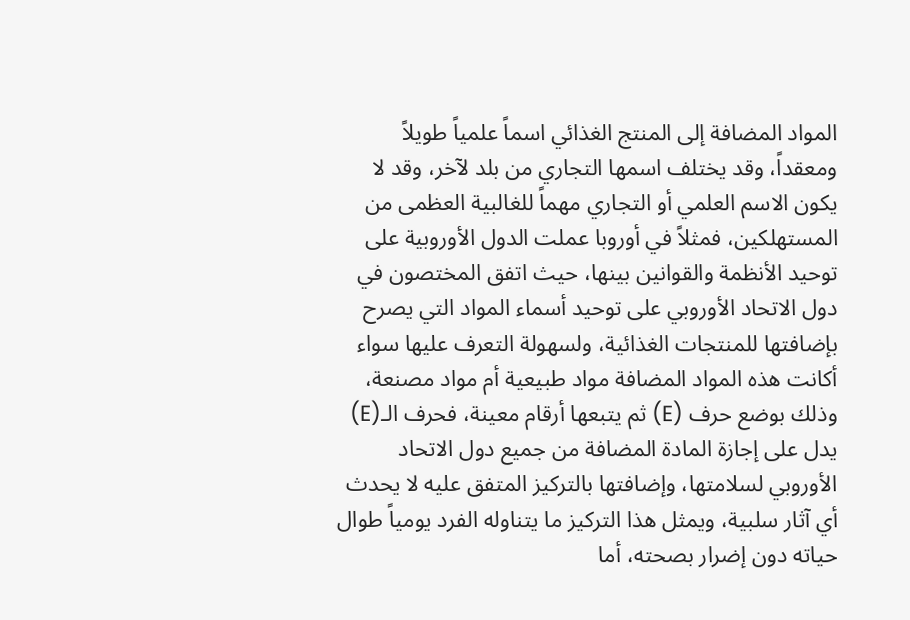المواد المضافة إلى المنتج الغذائي اسماً علمياً طويلاً ومعقداً، وقد يختلف اسمها التجاري من بلد لآخر، وقد لا يكون الاسم العلمي أو التجاري مهماً للغالبية العظمى من المستهلكين، فمثلاً في أوروبا عملت الدول الأوروبية على توحيد الأنظمة والقوانين بينها، حيث اتفق المختصون في دول الاتحاد الأوروبي على توحيد أسماء المواد التي يصرح بإضافتها للمنتجات الغذائية، ولسهولة التعرف عليها سواء أكانت هذه المواد المضافة مواد طبيعية أم مواد مصنعة، وذلك بوضع حرف (E) ثم يتبعها أرقام معينة، فحرف الـ(E) يدل على إجازة المادة المضافة من جميع دول الاتحاد الأوروبي لسلامتها، وإضافتها بالتركيز المتفق عليه لا يحدث أي آثار سلبية، ويمثل هذا التركيز ما يتناوله الفرد يومياً طوال حياته دون إضرار بصحته، أما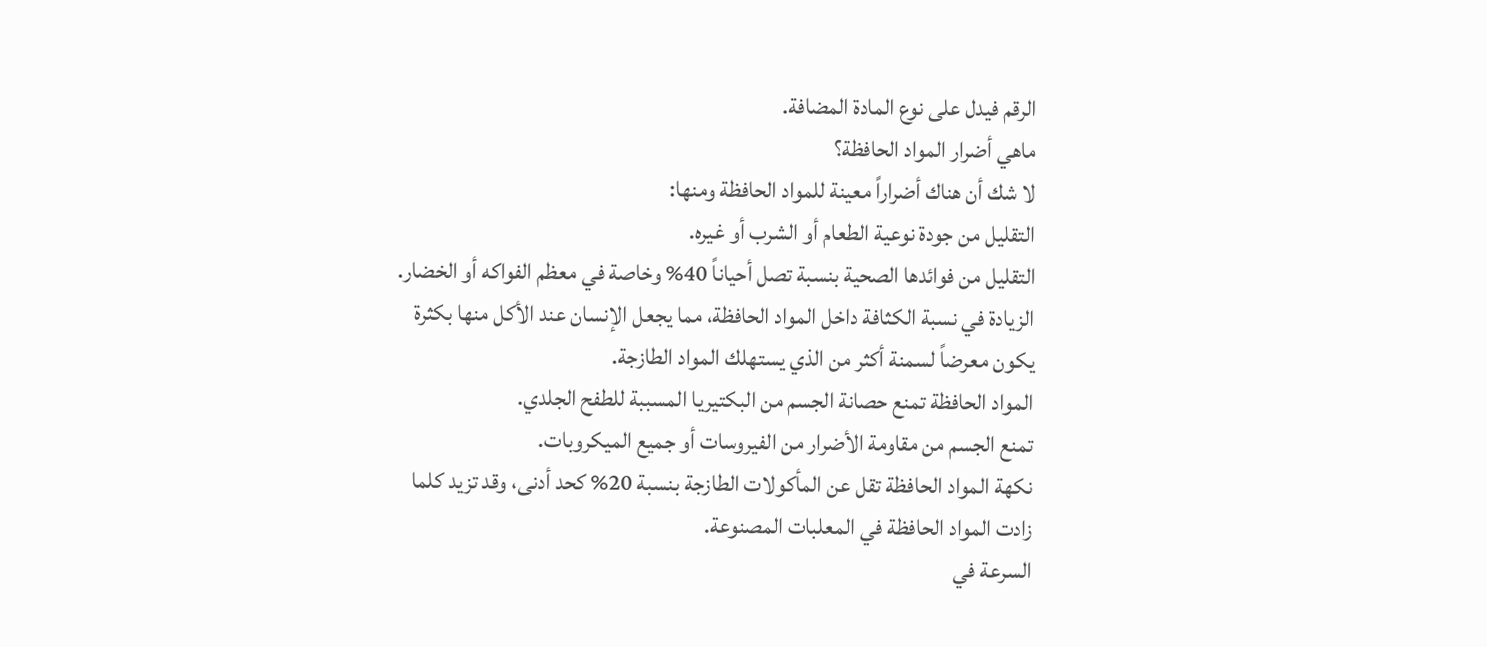الرقم فيدل على نوع المادة المضافة.
ماهي أضرار المواد الحافظة؟
لا شك أن هناك أضراراً معينة للمواد الحافظة ومنها:
التقليل من جودة نوعية الطعام أو الشرب أو غيره.
التقليل من فوائدها الصحية بنسبة تصل أحياناً 40% وخاصة في معظم الفواكه أو الخضار.
الزيادة في نسبة الكثافة داخل المواد الحافظة، مما يجعل الإنسان عند الأكل منها بكثرة يكون معرضاً لسمنة أكثر من الذي يستهلك المواد الطازجة.
المواد الحافظة تمنع حصانة الجسم من البكتيريا المسببة للطفح الجلدي.
تمنع الجسم من مقاومة الأضرار من الفيروسات أو جميع الميكروبات.
نكهة المواد الحافظة تقل عن المأكولات الطازجة بنسبة 20% كحد أدنى، وقد تزيد كلما زادت المواد الحافظة في المعلبات المصنوعة.
السرعة في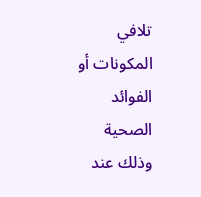تلافي المكونات أو الفوائد الصحية وذلك عند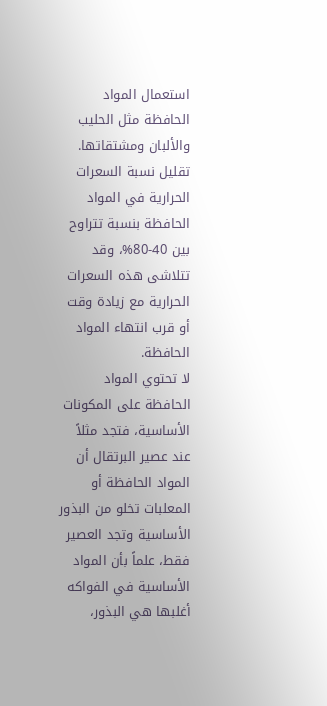استعمال المواد الحافظة مثل الحليب والألبان ومشتقاتها.
تقليل نسبة السعرات الحرارية في المواد الحافظة بنسبة تتراوح بين 40-80%، وقد تتلاشى هذه السعرات الحرارية مع زيادة وقت أو قرب انتهاء المواد الحافظة.
لا تحتوي المواد الحافظة على المكونات الأساسية، فتجد مثلاً عند عصير البرتقال أن المواد الحافظة أو المعلبات تخلو من البذور الأساسية وتجد العصير فقط، علماً بأن المواد الأساسية في الفواكه أغلبها هي البذور،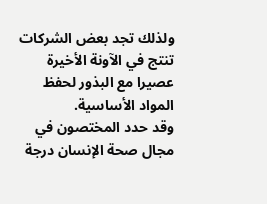ولذلك تجد بعض الشركات تنتج في الآونة الأخيرة عصيرا مع البذور لحفظ المواد الأساسية.
وقد حدد المختصون في مجال صحة الإنسان درجة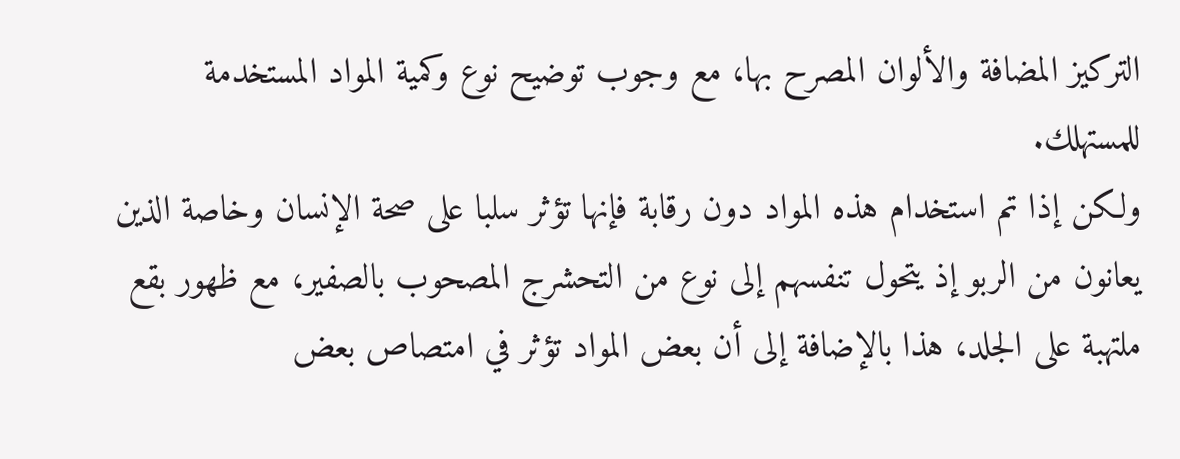التركيز المضافة والألوان المصرح بها، مع وجوب توضيح نوع وكمية المواد المستخدمة للمستهلك.
ولكن إذا تم استخدام هذه المواد دون رقابة فإنها تؤثر سلبا على صحة الإنسان وخاصة الذين يعانون من الربو إذ يتحول تنفسهم إلى نوع من التحشرج المصحوب بالصفير، مع ظهور بقع ملتهبة على الجلد، هذا بالإضافة إلى أن بعض المواد تؤثر في امتصاص بعض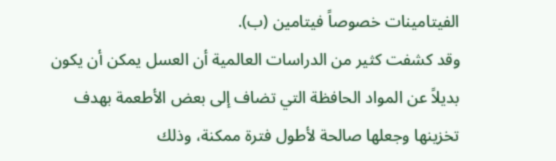الفيتامينات خصوصاً فيتامين (ب).
وقد كشفت كثير من الدراسات العالمية أن العسل يمكن أن يكون بديلاً عن المواد الحافظة التي تضاف إلى بعض الأطعمة بهدف تخزينها وجعلها صالحة لأطول فترة ممكنة، وذلك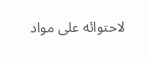لاحتوائه على مواد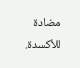مضادة للأكسدة.